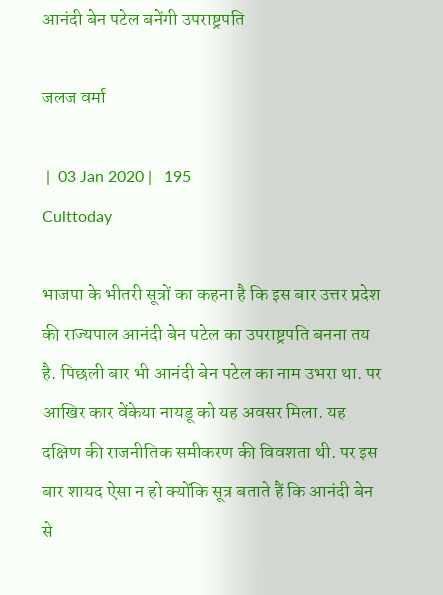आनंदी बेन पटेल बनेंगी उपराष्ट्रपति

जलज वर्मा

 |  03 Jan 2020 |   195
Culttoday

भाजपा के भीतरी सूत्रों का कहना है कि इस बार उत्तर प्रदेश की राज्यपाल आनंदी बेन पटेल का उपराष्ट्रपति बनना तय है. पिछली बार भी आनंदी बेन पटेल का नाम उभरा था. पर आखिर कार वेंकेया नायडू को यह अवसर मिला. यह दक्षिण की राजनीतिक समीकरण की विवशता थी. पर इस बार शायद ऐसा न हो क्योंकि सूत्र बताते हैं कि आनंदी बेन से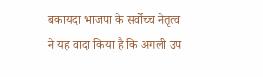बकायदा भाजपा के सर्वोच्च नेतृत्व ने यह वादा किया है कि अगली उप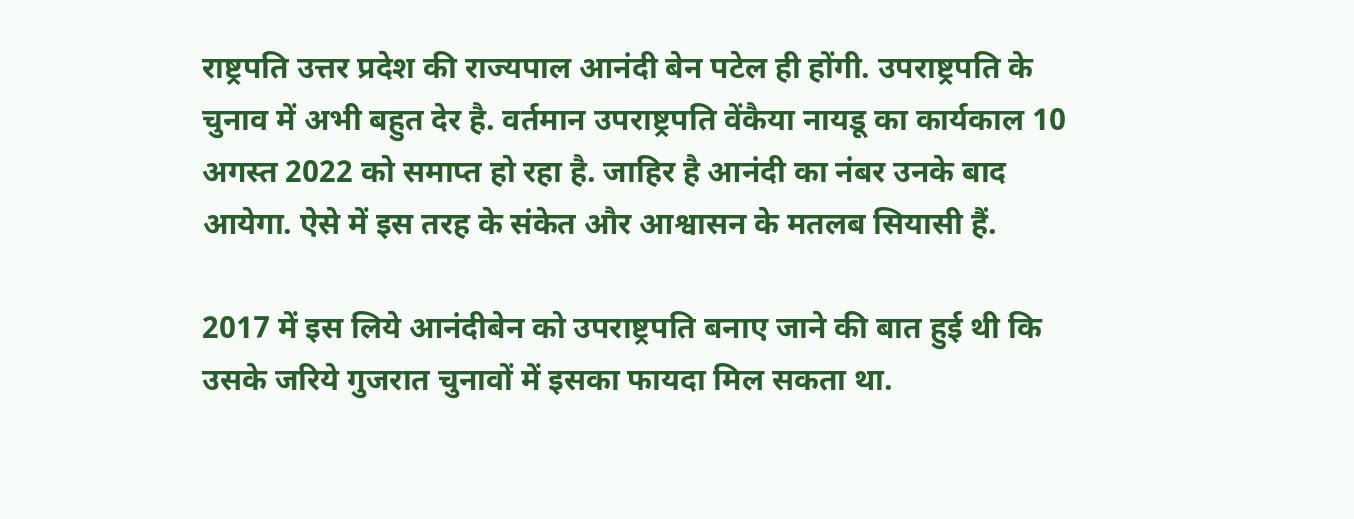राष्ट्रपति उत्तर प्रदेश की राज्यपाल आनंदी बेन पटेल ही होंगी. उपराष्ट्रपति के चुनाव में अभी बहुत देर है. वर्तमान उपराष्ट्रपति वेंकैया नायडू का कार्यकाल 10 अगस्‍त 2022 को समाप्त हो रहा है. जाहिर है आनंदी का नंबर उनके बाद आयेगा. ऐसे में इस तरह के संकेत और आश्वासन के मतलब सियासी हैं.

2017 में इस लिये आनंदीबेन को उपराष्ट्रपति बनाए जाने की बात हुई थी कि उसके जरिये गुजरात चुनावों में इसका फायदा मिल सकता था.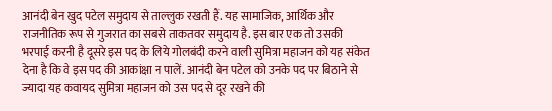आनंदी बेन खुद पटेल समुदाय से ताल्‍लुक रखती हैं. यह सामाजिक, आर्थिक और राजनीतिक रूप से गुजरात का सबसे ताकतवर समुदाय है. इस बार एक तो उसकी भरपाई करनी है दूसरे इस पद के लिये गोलबंदी करने वाली सुमित्रा महाजन को यह संकेत देना है कि वे इस पद की आकांक्षा न पालें. आनंदी बेन पटेल को उनके पद पर बिठाने से ज्यादा यह कवायद सुमित्रा महाजन को उस पद से दूर रखने की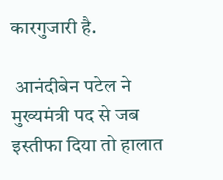कारगुजारी है.

 आनंदीबेन पटेल ने मुख्यमंत्री पद से जब इस्तीफा दिया तो हालात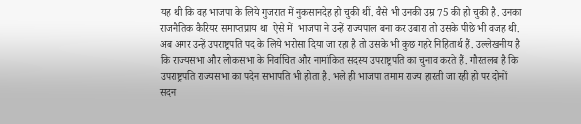यह थी कि वह भाजपा के लिये गुजरात में नुकसानदेह हो चुकी थीं. वैसे भी उनकी उम्र 75 की हो चुकी है. उनका राजनैतिक कैरियर समाप्तप्राय था  ऐसे में  भाजपा ने उन्हें राज्यपाल बना कर उबारा तो उसके पीछे भी वजह थी. अब अगर उन्हें उपराष्ट्रपति पद के लिये भरोसा दिया जा रहा है तो उसके भी कुछ गहरे निहितार्थ हैं. उल्लेखनीय है कि राज्यसभा और लोकसभा के निर्वाचित और नामांकित सदस्य उपराष्ट्रपति का चुनाव करते हैं. गौरतलब है कि उपराष्ट्रपति राज्यसभा का पदेन सभापति भी होता है. भले ही भाजपा तमाम राज्य हारती जा रही हो पर दोनों सदन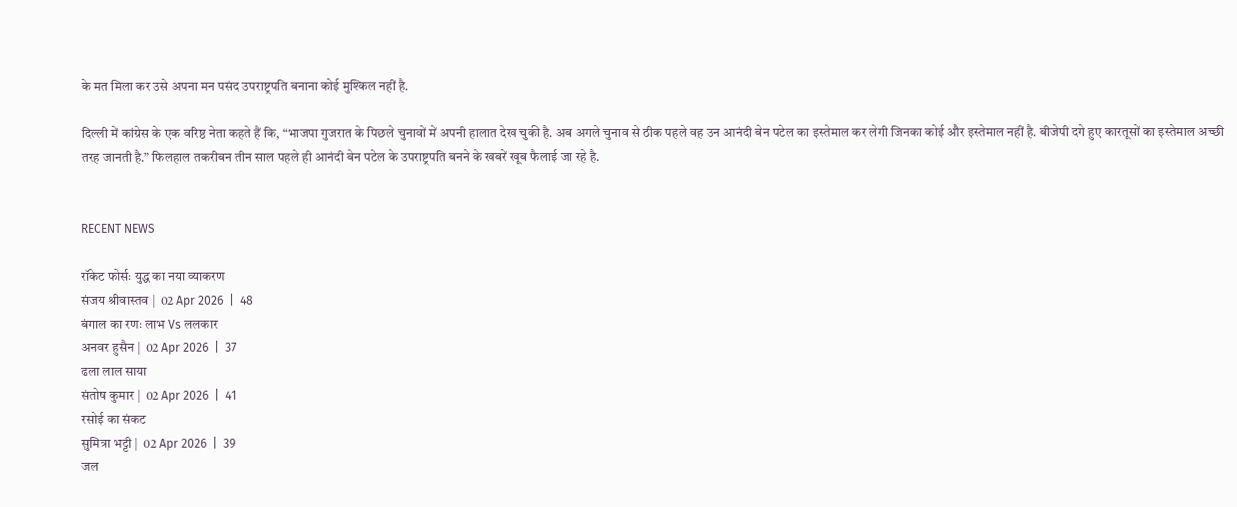के मत मिला कर उसे अपना मन पसंद उपराष्ट्रपति बनाना कोई मुश्किल नहीं है.

दिल्ली में कांग्रेस के एक वरिष्ठ नेता कहते हैं कि, “भाजपा गुजरात के पिछले चुनावों में अपनी हालात देख चुकी है. अब अगले चुनाव से ठीक पहले वह उन आनंदी बेन पटेल का इस्तेमाल कर लेगी जिनका कोई और इस्तेमाल नहीं है. बीजेपी दगे हुए कारतूसों का इस्तेमाल अच्छी तरह जानती है.” फिलहाल तकरीबन तीन साल पहले ही आनंदी बेन पटेल के उपराष्ट्रपति बनने के खबरें खूब फैलाई जा रहे है.


RECENT NEWS

रॉकेट फोर्सः युद्ध का नया व्याकरण
संजय श्रीवास्तव |  02 Apr 2026  |  48
बंगाल का रणः लाभ Vs ललकार
अनवर हुसैन |  02 Apr 2026  |  37
ढला लाल साया
संतोष कुमार |  02 Apr 2026  |  41
रसोई का संकट
सुमित्रा भट्टी |  02 Apr 2026  |  39
जल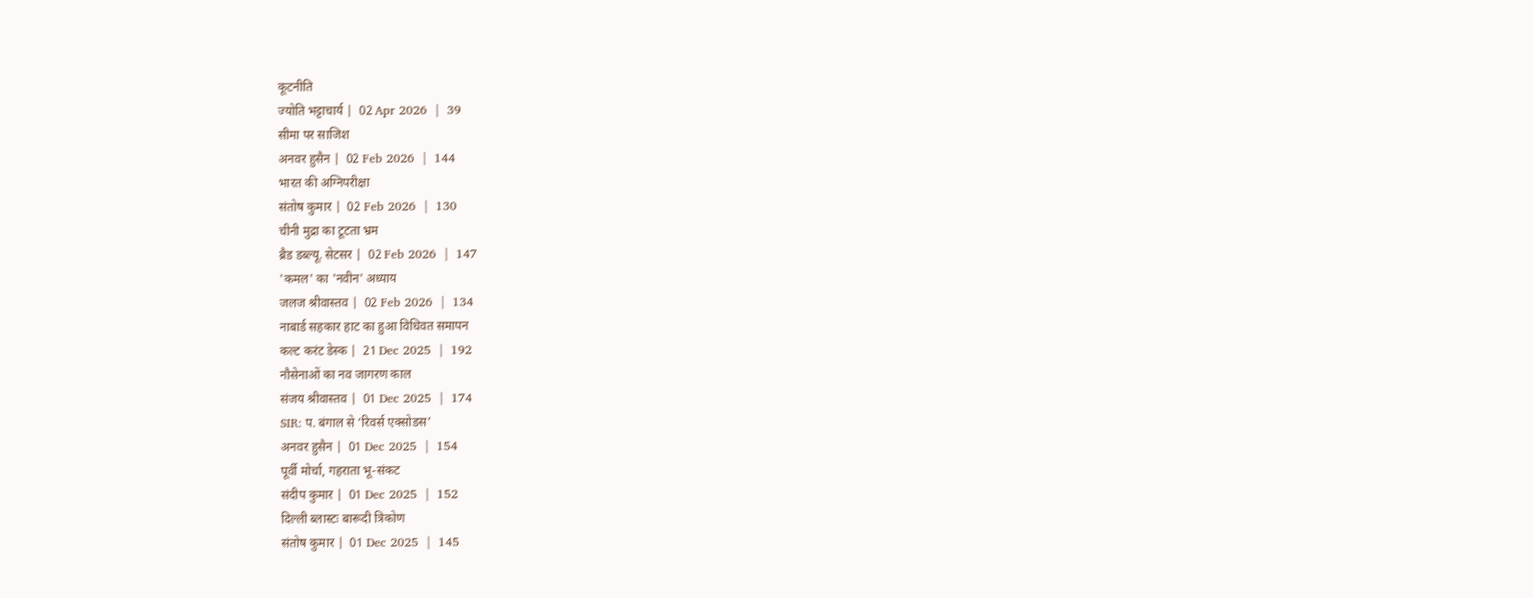कूटनीति
ज्योति भट्टाचार्य |  02 Apr 2026  |  39
सीमा पर साजिश
अनवर हुसैन |  02 Feb 2026  |  144
भारत की अग्निपरीक्षा
संतोष कुमार |  02 Feb 2026  |  130
चीनी मुद्रा का टूटता भ्रम
ब्रैड डब्ल्यू. सेटसर |  02 Feb 2026  |  147
'कमल' का 'नवीन' अध्याय
जलज श्रीवास्तव |  02 Feb 2026  |  134
नाबार्ड सहकार हाट का हुआ विधिवत समापन
कल्ट करंट डेस्क |  21 Dec 2025  |  192
नौसेनाओं का नव जागरण काल
संजय श्रीवास्तव |  01 Dec 2025  |  174
SIR: प. बंगाल से ‘रिवर्स एक्सोडस’
अनवर हुसैन |  01 Dec 2025  |  154
पूर्वी मोर्चा, गहराता भू-संकट
संदीप कुमार |  01 Dec 2025  |  152
दिल्ली ब्लास्टः बारूदी त्रिकोण
संतोष कुमार |  01 Dec 2025  |  145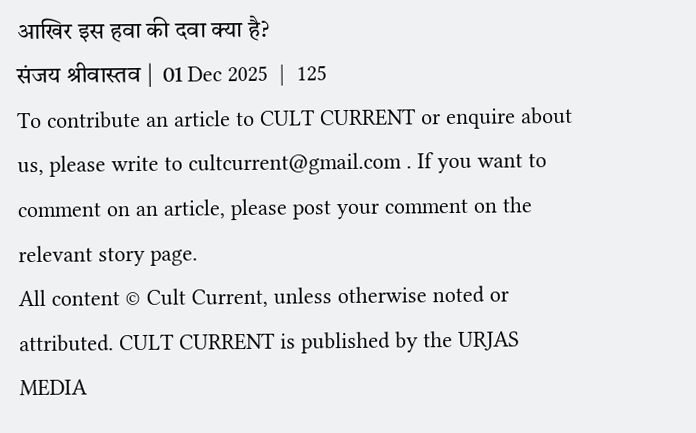आखिर इस हवा की दवा क्या है?
संजय श्रीवास्तव |  01 Dec 2025  |  125
To contribute an article to CULT CURRENT or enquire about us, please write to cultcurrent@gmail.com . If you want to comment on an article, please post your comment on the relevant story page.
All content © Cult Current, unless otherwise noted or attributed. CULT CURRENT is published by the URJAS MEDIA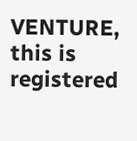VENTURE, this is registered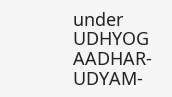under UDHYOG AADHAR-UDYAM-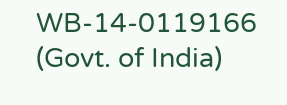WB-14-0119166 (Govt. of India)